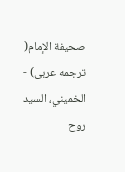صحيفة الإمام( ترجمه عربى) - الخميني، السيد روح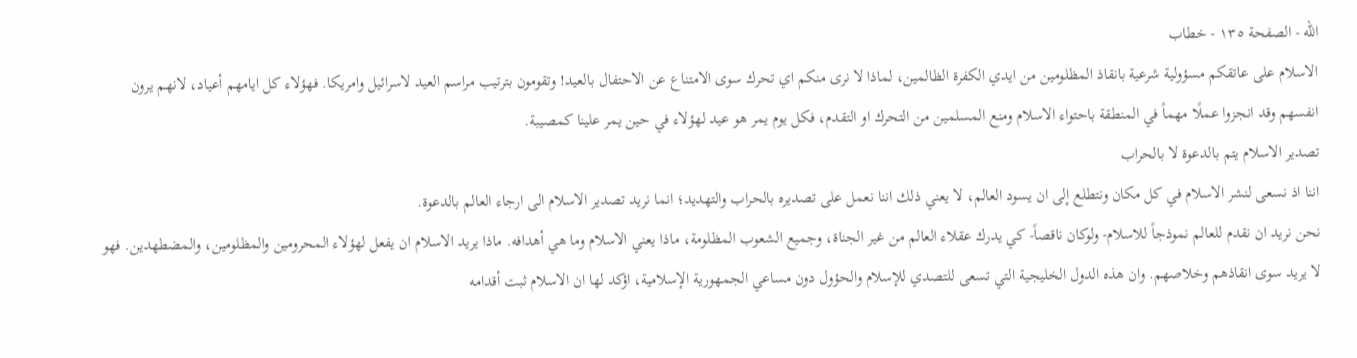الله - الصفحة ١٣٥ - خطاب
الاسلام على عاتقكم مسؤولية شرعية بانقاذ المظلومين من ايدي الكفرة الظالمين، لماذا لا نرى منكم اي تحرك سوى الامتناع عن الاحتفال بالعيد! وتقومون بترتيب مراسم العيد لاسرائيل وامريكا. فهؤلاء كل ايامهم أعياد، لانهم يرون انفسهم وقد انجزوا عملًا مهماً في المنطقة باحتواء الاسلام ومنع المسلمين من التحرك او التقدم، فكل يوم يمر هو عيد لهؤلاء في حين يمر علينا كمصيبة.
تصدير الاسلام يتم بالدعوة لا بالحراب
اننا اذ نسعى لنشر الاسلام في كل مكان ونتطلع إلى ان يسود العالم، لا يعني ذلك اننا نعمل على تصديره بالحراب والتهديد؛ انما نريد تصدير الاسلام الى ارجاء العالم بالدعوة.
نحن نريد ان نقدم للعالم نموذجاً للاسلام- ولوكان ناقصاً- كي يدرك عقلاء العالم من غير الجناة، وجميع الشعوب المظلومة، ماذا يعني الاسلام وما هي أهدافه. ماذا يريد الاسلام ان يفعل لهؤلاء المحرومين والمظلومين، والمضطهدين. فهو لا يريد سوى انقاذهم وخلاصهم. وان هذه الدول الخليجية التي تسعى للتصدي للإسلام والحؤول دون مساعي الجمهورية الإسلامية، اؤكد لها ان الاسلام ثبت أقدامه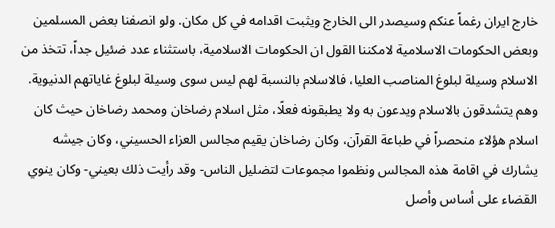خارج ايران رغماً عنكم وسيصدر الى الخارج ويثبت اقدامه في كل مكان. ولو انصفنا بعض المسلمين وبعض الحكومات الاسلامية لامكننا القول ان الحكومات الاسلامية، باستثناء عدد ضئيل جداً، تتخذ من الاسلام وسيلة لبلوغ المناصب العليا، فالاسلام بالنسبة لهم ليس سوى وسيلة لبلوغ غاياتهم الدنيوية. وهم يتشدقون بالاسلام ويدعون به ولا يطبقونه فعلًا، مثل اسلام رضاخان ومحمد رضاخان حيث كان اسلام هؤلاء منحصراً في طباعة القرآن، وكان رضاخان يقيم مجالس العزاء الحسيني، وكان جيشه يشارك في اقامة هذه المجالس ونظموا مجموعات لتضليل الناس- وقد رأيت ذلك بعيني- وكان ينوي القضاء على أساس وأصل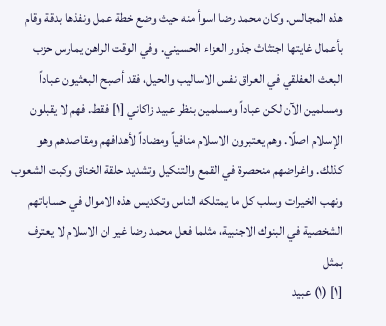هذه المجالس. وكان محمد رضا اسوأ منه حيث وضع خطة عمل ونفذها بدقة وقام بأعمال غايتها اجتثاث جذور العزاء الحسيني. وفي الوقت الراهن يمارس حزب البعث العفلقي في العراق نفس الاساليب والحيل، فقد أصبح البعثيون عباداً ومسلمين الآن لكن عباداً ومسلمين بنظر عبيد زاكاني [١] فقط. فهم لا يقبلون الإسلام اصلًا. وهم يعتبرون الاسلام منافياً ومضاداً لأهدافهم ومقاصدهم وهو كذلك. واغراضهم منحصرة في القمع والتنكيل وتشديد حلقة الخناق وكبت الشعوب ونهب الخيرات وسلب كل ما يمتلكه الناس وتكديس هذه الاموال في حساباتهم الشخصية في البنوك الاجنبية، مثلما فعل محمد رضا غير ان الاسلام لا يعترف بمثل
[١] (١) عبيد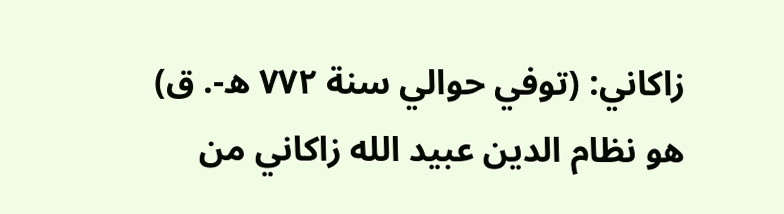زاكاني: (توفي حوالي سنة ٧٧٢ ه-. ق) هو نظام الدين عبيد الله زاكاني من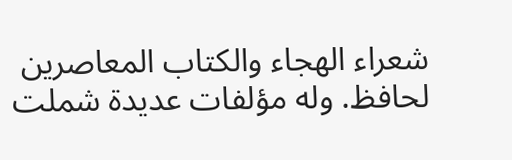شعراء الهجاء والكتاب المعاصرين لحافظ. وله مؤلفات عديدة شملت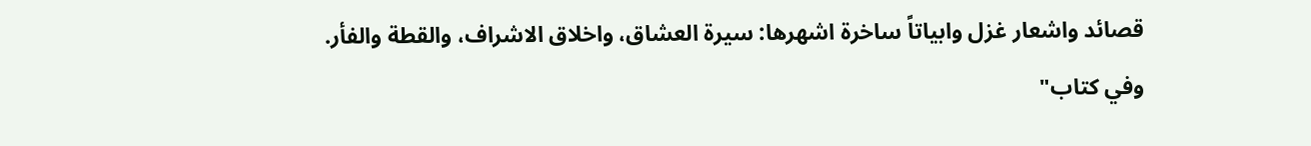قصائد واشعار غزل وابياتاً ساخرة اشهرها: سيرة العشاق، واخلاق الاشراف، والقطة والفأر. وفي كتاب"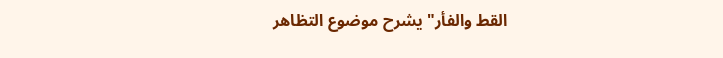القط والفأر" يشرح موضوع التظاهر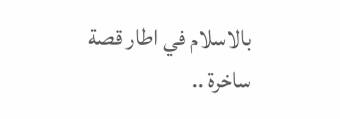بالاسلام في اطار قصة ساخرة ..